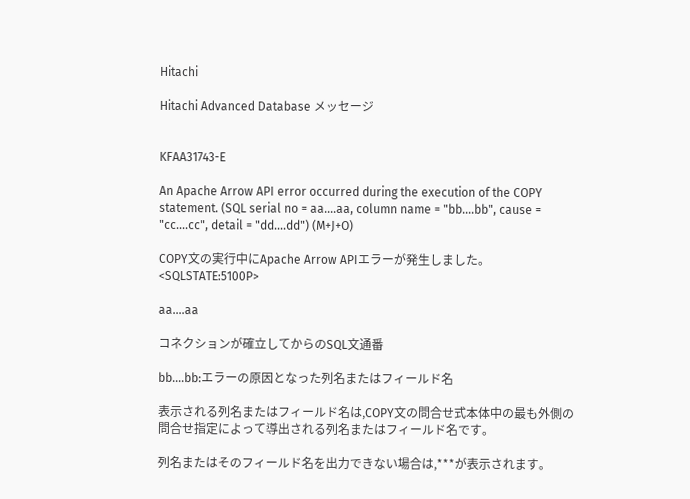Hitachi

Hitachi Advanced Database メッセージ


KFAA31743-E

An Apache Arrow API error occurred during the execution of the COPY statement. (SQL serial no = aa....aa, column name = "bb....bb", cause = "cc....cc", detail = "dd....dd") (M+J+O)

COPY文の実行中にApache Arrow APIエラーが発生しました。 <SQLSTATE:5100P>

aa....aa

コネクションが確立してからのSQL文通番

bb....bb:エラーの原因となった列名またはフィールド名

表示される列名またはフィールド名は,COPY文の問合せ式本体中の最も外側の問合せ指定によって導出される列名またはフィールド名です。

列名またはそのフィールド名を出力できない場合は,***が表示されます。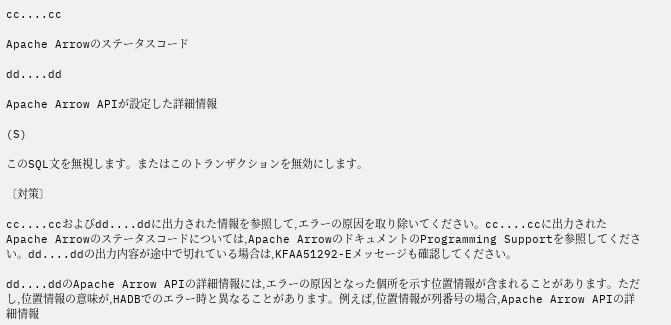cc....cc

Apache Arrowのステータスコード

dd....dd

Apache Arrow APIが設定した詳細情報

(S)

このSQL文を無視します。またはこのトランザクションを無効にします。

〔対策〕

cc....ccおよびdd....ddに出力された情報を参照して,エラーの原因を取り除いてください。cc....ccに出力されたApache Arrowのステータスコードについては,Apache ArrowのドキュメントのProgramming Supportを参照してください。dd....ddの出力内容が途中で切れている場合は,KFAA51292-Eメッセージも確認してください。

dd....ddのApache Arrow APIの詳細情報には,エラーの原因となった個所を示す位置情報が含まれることがあります。ただし,位置情報の意味が,HADBでのエラー時と異なることがあります。例えば,位置情報が列番号の場合,Apache Arrow APIの詳細情報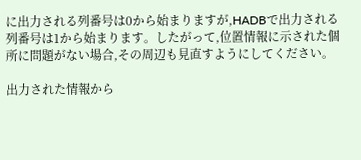に出力される列番号は0から始まりますが,HADBで出力される列番号は1から始まります。したがって,位置情報に示された個所に問題がない場合,その周辺も見直すようにしてください。

出力された情報から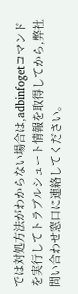では対処方法がわからない場合は,adbinfogetコマンドを実行してトラブルシュート情報を取得してから,弊社問い合わせ窓口に連絡してください。